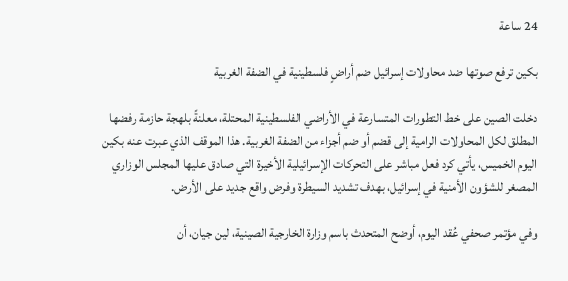24 ساعة

بكين ترفع صوتها ضد محاولات إسرائيل ضم أراضٍ فلسطينية في الضفة الغربية

دخلت الصين على خط التطورات المتسارعة في الأراضي الفلسطينية المحتلة، معلنةً بلهجة حازمة رفضها المطلق لكل المحاولات الرامية إلى قضم أو ضم أجزاء من الضفة الغربية. هذا الموقف الذي عبرت عنه بكين اليوم الخميس، يأتي كرد فعل مباشر على التحركات الإسرائيلية الأخيرة التي صادق عليها المجلس الوزاري المصغر للشؤون الأمنية في إسرائيل، بهدف تشديد السيطرة وفرض واقع جديد على الأرض.

وفي مؤتمر صحفي عُقد اليوم، أوضح المتحدث باسم وزارة الخارجية الصينية، لين جيان، أن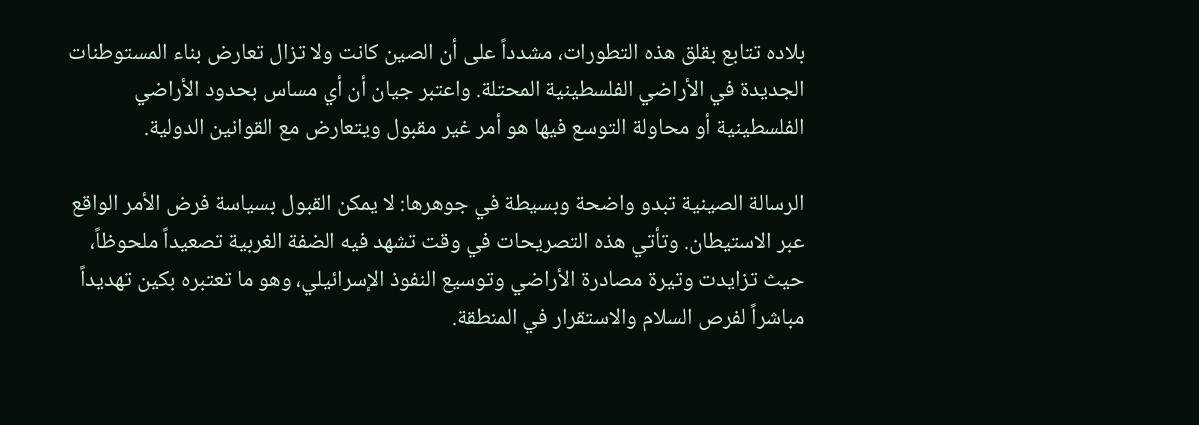بلاده تتابع بقلق هذه التطورات، مشدداً على أن الصين كانت ولا تزال تعارض بناء المستوطنات الجديدة في الأراضي الفلسطينية المحتلة. واعتبر جيان أن أي مساس بحدود الأراضي الفلسطينية أو محاولة التوسع فيها هو أمر غير مقبول ويتعارض مع القوانين الدولية.

الرسالة الصينية تبدو واضحة وبسيطة في جوهرها: لا يمكن القبول بسياسة فرض الأمر الواقع عبر الاستيطان. وتأتي هذه التصريحات في وقت تشهد فيه الضفة الغربية تصعيداً ملحوظاً، حيث تزايدت وتيرة مصادرة الأراضي وتوسيع النفوذ الإسرائيلي، وهو ما تعتبره بكين تهديداً مباشراً لفرص السلام والاستقرار في المنطقة.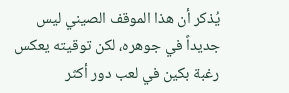يُذكر أن هذا الموقف الصيني ليس جديداً في جوهره، لكن توقيته يعكس رغبة بكين في لعب دور أكثر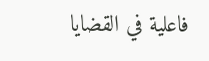فاعلية في القضايا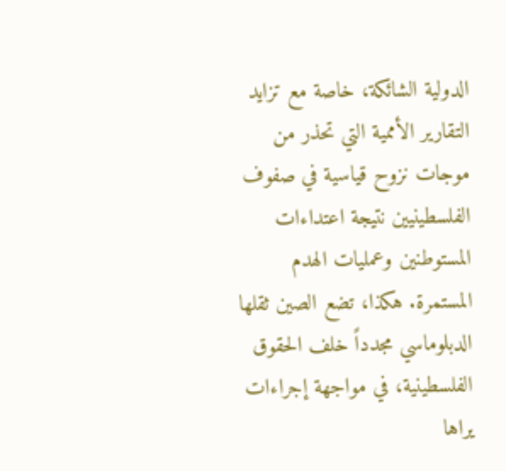الدولية الشائكة، خاصة مع تزايد التقارير الأممية التي تحذر من موجات نزوح قياسية في صفوف الفلسطينيين نتيجة اعتداءات المستوطنين وعمليات الهدم المستمرة. هكذا، تضع الصين ثقلها الدبلوماسي مجدداً خلف الحقوق الفلسطينية، في مواجهة إجراءات يراها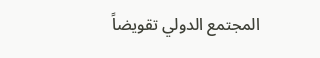المجتمع الدولي تقويضاً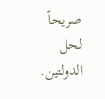صريحاً لحل الدولتين.